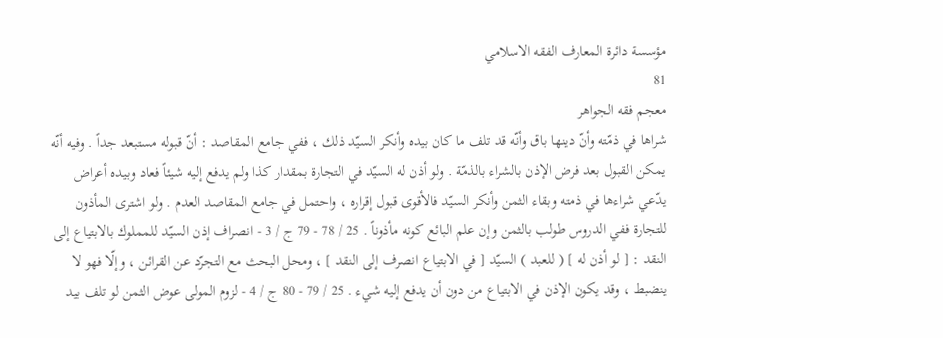مؤسسة دائرة المعارف الفقه الاسلامي
81
معجم فقه الجواهر
شراها في ذمّته وأنّ دينها باق وأنّه قد تلف ما كان بيده وأنكر السيّد ذلك ، ففي جامع المقاصد : أنّ قبوله مستبعد جداً . وفيه أنّه يمكن القبول بعد فرض الإذن بالشراء بالذمّة . ولو أذن له السيّد في التجارة بمقدار كذا ولم يدفع إليه شيئاً فعاد وبيده أعراض يدّعي شراءها في ذمته وبقاء الثمن وأنكر السيّد فالأقوى قبول إقراره ، واحتمل في جامع المقاصد العدم . ولو اشترى المأذون للتجارة ففي الدروس طولب بالثمن وإن علم البائع كونه مأذوناً . 25 / 78 - 79 ج / 3 - انصراف إذن السيّد للمملوك بالابتياع إلى النقد : [ لو أذن له ] ( للعبد ) السيّد [ في الابتياع انصرف إلى النقد ] ، ومحل البحث مع التجرّد عن القرائن ، وإلّا فهو لا ينضبط ، وقد يكون الإذن في الابتياع من دون أن يدفع إليه شيء . 25 / 79 - 80 ج / 4 - لزوم المولى عوض الثمن لو تلف بيد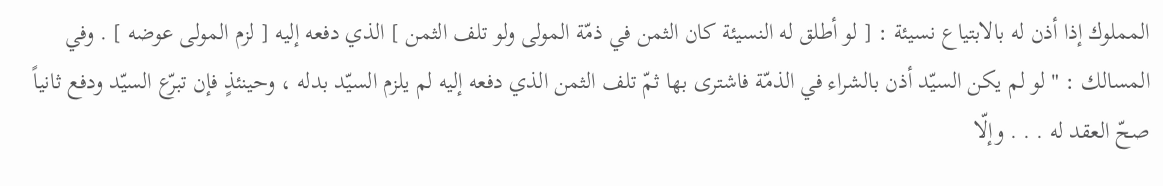المملوك إذا أذن له بالابتياع نسيئة : [ لو أطلق له النسيئة كان الثمن في ذمّة المولى ولو تلف الثمن ] الذي دفعه إليه [ لزم المولى عوضه ] . وفي المسالك : " لو لم يكن السيّد أذن بالشراء في الذمّة فاشترى بها ثمّ تلف الثمن الذي دفعه إليه لم يلزم السيّد بدله ، وحينئذٍ فإن تبرّع السيّد ودفع ثانياً صحّ العقد له . . . وإلّا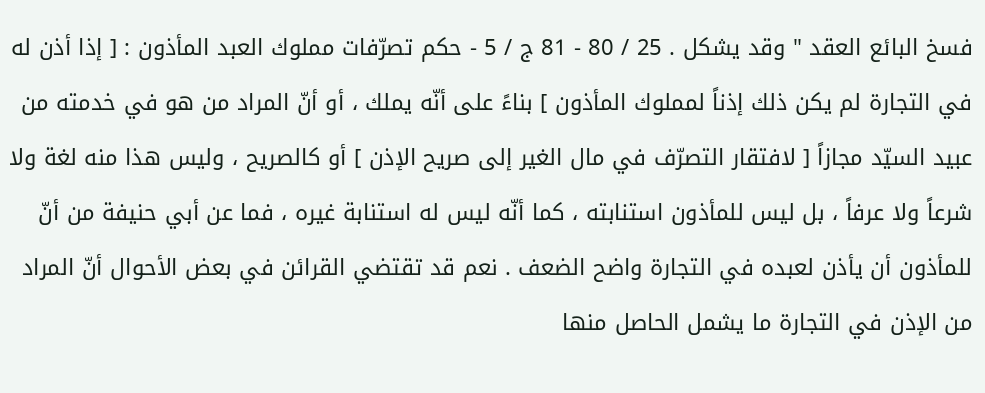فسخ البائع العقد " وقد يشكل . 25 / 80 - 81 ج / 5 - حكم تصرّفات مملوك العبد المأذون : [ إذا أذن له في التجارة لم يكن ذلك إذناً لمملوك المأذون ] بناءً على أنّه يملك ، أو أنّ المراد من هو في خدمته من عبيد السيّد مجازاً [ لافتقار التصرّف في مال الغير إلى صريح الإذن ] أو كالصريح ، وليس هذا منه لغة ولا شرعاً ولا عرفاً ، بل ليس للمأذون استنابته ، كما أنّه ليس له استنابة غيره ، فما عن أبي حنيفة من أنّ للمأذون أن يأذن لعبده في التجارة واضح الضعف . نعم قد تقتضي القرائن في بعض الأحوال أنّ المراد من الإذن في التجارة ما يشمل الحاصل منها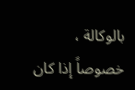بالوكالة ، خصوصاً إذا كان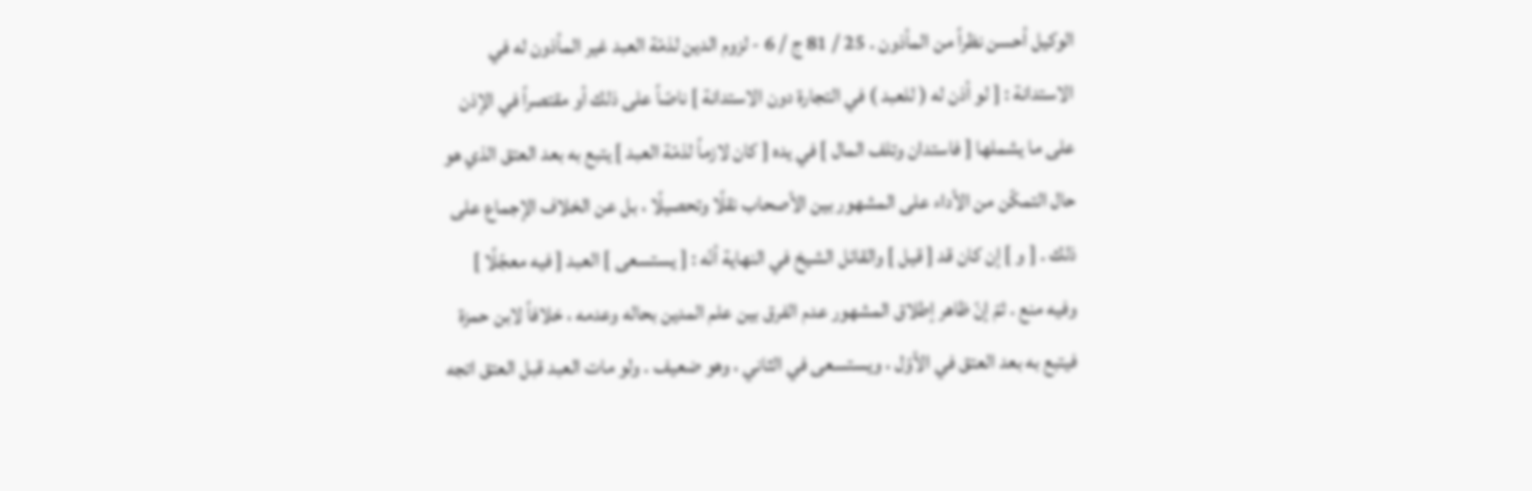الوكيل أحسن نظراً من المأذون . 25 / 81 ج / 6 - لزوم الدين لذمّة العبد غير المأذون له في الاستدانة : [ لو أذن له ( للعبد ) في التجارة دون الاستدانة ] ناصّاً على ذلك أو مقتصراً في الإذن على ما يشملها [ فاستدان وتلف المال ] في يده [ كان لازماً لذمّة العبد ] يتبع به بعد العتق الذي هو حال التمكّن من الأداء على المشهور بين الأصحاب نقلًا وتحصيلًا ، بل عن الخلاف الإجماع على ذلك . [ و ] إن كان قد [ قيل ] والقائل الشيخ في النهاية أنّه : [ يستسعى ] العبد [ فيه معجّلًا ] وفيه منع . ثمّ إنّ ظاهر إطلاق المشهور عدم الفرق بين علم المدين بحاله وعدمه ، خلافاً لابن حمزة فيتبع به بعد العتق في الأوّل ، ويستسعى في الثاني ، وهو ضعيف . ولو مات العبد قبل العتق اتجه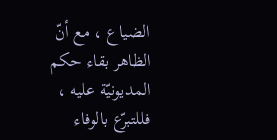الضياع ، مع أنّ الظاهر بقاء حكم المديونيّة عليه ، فللتبرّع بالوفاء